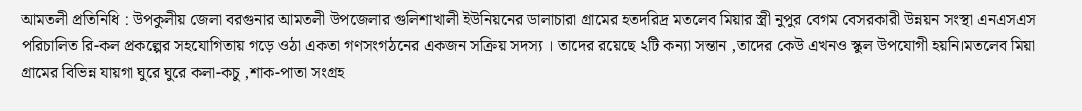আমতলী প্রতিনিধি : উপকুলীয় জেলা বরগুনার আমতলী উপজেলার গুলিশাখালী ইউনিয়নের ডালাচারা গ্রামের হতদরিদ্র মতলেব মিয়ার স্ত্রী নুপুর বেগম বেসরকারী উন্নয়ন সংস্থা এনএসএস পরিচালিত রি-কল প্রকল্পের সহযোগিতায় গড়ে ওঠা একতা গণসংগঠনের একজন সক্রিয় সদস্য । তাদের রয়েছে ২টি কন্যা সন্তান ,তাদের কেউ এখনও স্কুল উপযোগী হয়নি।মতলেব মিয়া গ্রামের বিভিন্ন যায়গা ঘুরে ঘুরে কলা-কচু ,শাক-পাতা সংগ্রহ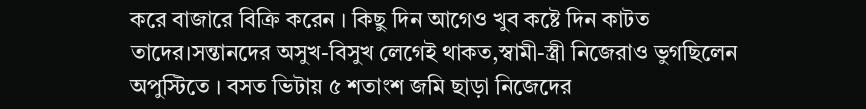করে বাজারে বিক্রি করেন । কিছু দিন আগেও খুব কষ্টে দিন কাটত তাদের।সন্তানদের অসুখ-বিসুখ লেগেই থাকত,স্বামী-স্ত্রী নিজেরাও ভুগছিলেন অপুস্টিতে । বসত ভিটায় ৫ শতাংশ জমি ছাড়া নিজেদের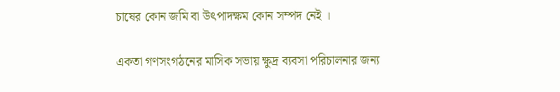চাষের কোন জমি বা উৎপাদক্ষম কোন সম্পদ নেই ।

একতা গণসংগঠনের মাসিক সভায় ক্ষুদ্র ব্যবসা পরিচালনার জন্য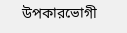উপকারভোগী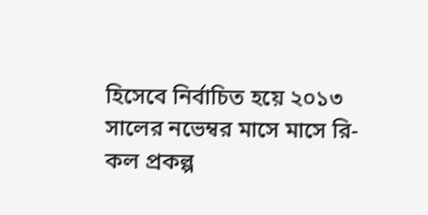হিসেবে নির্বাচিত হয়ে ২০১৩ সালের নভেম্বর মাসে মাসে রি-কল প্রকল্প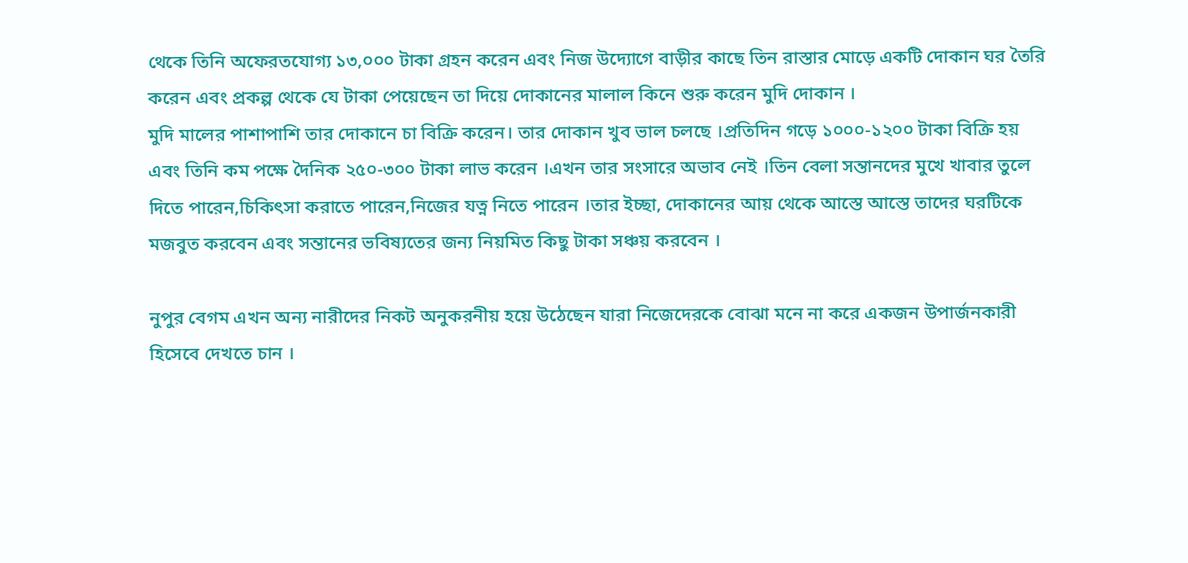থেকে তিনি অফেরতযোগ্য ১৩,০০০ টাকা গ্রহন করেন এবং নিজ উদ্যোগে বাড়ীর কাছে তিন রাস্তার মোড়ে একটি দোকান ঘর তৈরি করেন এবং প্রকল্প থেকে যে টাকা পেয়েছেন তা দিয়ে দোকানের মালাল কিনে শুরু করেন মুদি দোকান ।
মুদি মালের পাশাপাশি তার দোকানে চা বিক্রি করেন। তার দোকান খুব ভাল চলছে ।প্রতিদিন গড়ে ১০০০-১২০০ টাকা বিক্রি হয় এবং তিনি কম পক্ষে দৈনিক ২৫০-৩০০ টাকা লাভ করেন ।এখন তার সংসারে অভাব নেই ।তিন বেলা সন্তানদের মুখে খাবার তুলে দিতে পারেন,চিকিৎসা করাতে পারেন,নিজের যত্ন নিতে পারেন ।তার ইচ্ছা, দোকানের আয় থেকে আস্তে আস্তে তাদের ঘরটিকে মজবুত করবেন এবং সন্তানের ভবিষ্যতের জন্য নিয়মিত কিছু টাকা সঞ্চয় করবেন ।

নুপুর বেগম এখন অন্য নারীদের নিকট অনুকরনীয় হয়ে উঠেছেন যারা নিজেদেরকে বোঝা মনে না করে একজন উপার্জনকারী হিসেবে দেখতে চান ।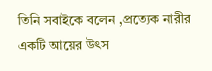তিনি সবাইকে বলেন ,প্রত্যেক নারীর একটি আয়ের উৎস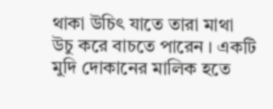থাকা উচিৎ যাতে তারা মাথা উচু করে বাচতে পারেন । একটি মুদি দোকানের মালিক হতে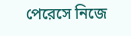পেরেসে নিজে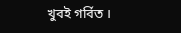খুবই গর্বিত ।